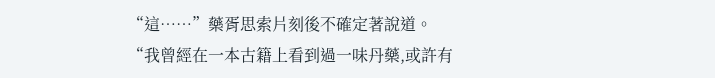“這……”藥胥思索片刻後不確定著說道。“我曾經在一本古籍上看到過一味丹藥,或許有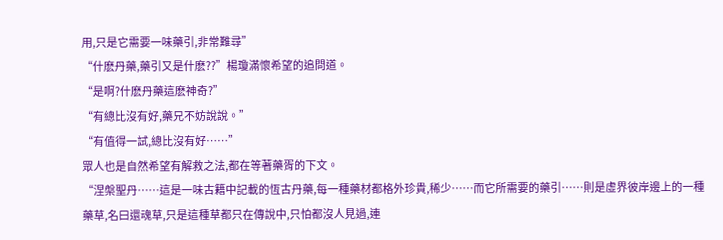用,只是它需要一味藥引,非常難尋”
“什麽丹藥,藥引又是什麽??”楊瓊滿懷希望的追問道。
“是啊?什麽丹藥這麽神奇?”
“有總比沒有好,藥兄不妨說說。”
“有值得一試,總比沒有好……”
眾人也是自然希望有解救之法,都在等著藥胥的下文。
“涅槃聖丹……這是一味古籍中記載的恆古丹藥,每一種藥材都格外珍貴,稀少……而它所需要的藥引……則是虛界彼岸邊上的一種藥草,名曰還魂草,只是這種草都只在傳說中,只怕都沒人見過,連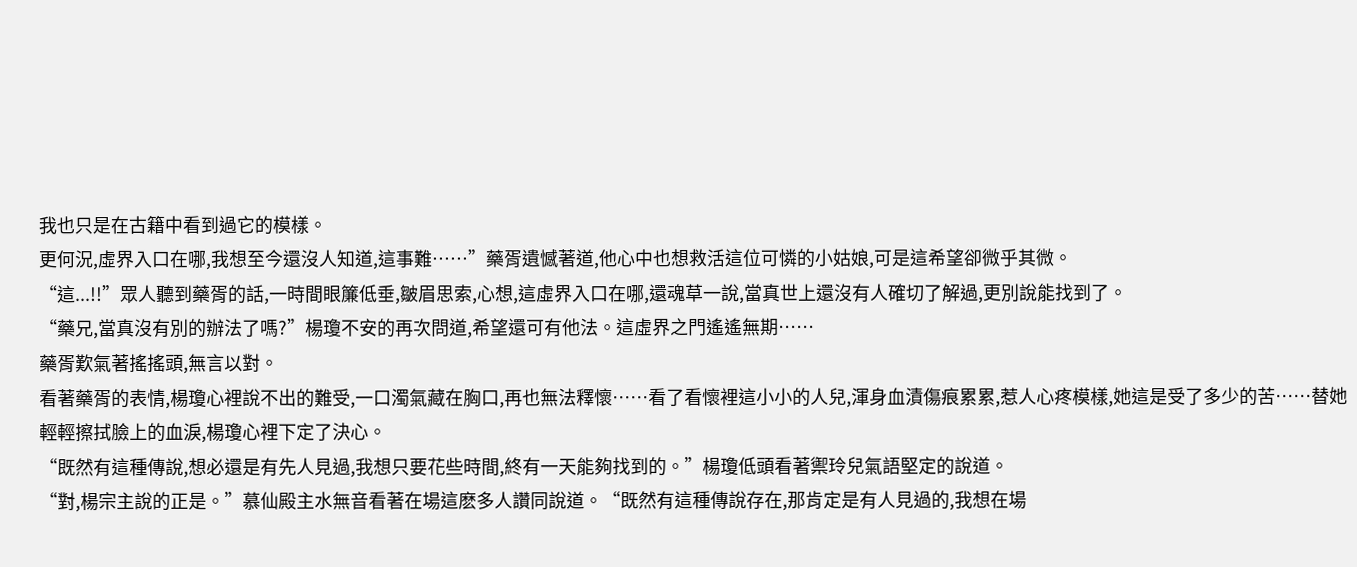我也只是在古籍中看到過它的模樣。
更何況,虛界入口在哪,我想至今還沒人知道,這事難……”藥胥遺憾著道,他心中也想救活這位可憐的小姑娘,可是這希望卻微乎其微。
“這...!!”眾人聽到藥胥的話,一時間眼簾低垂,皺眉思索,心想,這虛界入口在哪,還魂草一說,當真世上還沒有人確切了解過,更別說能找到了。
“藥兄,當真沒有別的辦法了嗎?”楊瓊不安的再次問道,希望還可有他法。這虛界之門遙遙無期……
藥胥歎氣著搖搖頭,無言以對。
看著藥胥的表情,楊瓊心裡說不出的難受,一口濁氣藏在胸口,再也無法釋懷……看了看懷裡這小小的人兒,渾身血漬傷痕累累,惹人心疼模樣,她這是受了多少的苦……替她輕輕擦拭臉上的血淚,楊瓊心裡下定了決心。
“既然有這種傳說,想必還是有先人見過,我想只要花些時間,終有一天能夠找到的。”楊瓊低頭看著禦玲兒氣語堅定的說道。
“對,楊宗主說的正是。”慕仙殿主水無音看著在場這麽多人讚同說道。“既然有這種傳說存在,那肯定是有人見過的,我想在場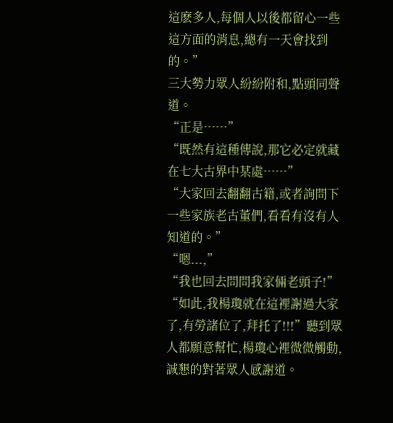這麽多人,每個人以後都留心一些這方面的消息,總有一天會找到的。”
三大勢力眾人紛紛附和,點頭同聲道。
“正是……”
“既然有這種傳說,那它必定就藏在七大古界中某處……”
“大家回去翻翻古籍,或者詢問下一些家族老古董們,看看有沒有人知道的。”
“嗯...,”
“我也回去問問我家倆老頭子!”
“如此,我楊瓊就在這裡謝過大家了,有勞諸位了,拜托了!!!”聽到眾人都願意幫忙,楊瓊心裡微微觸動,誠懇的對著眾人感謝道。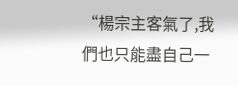“楊宗主客氣了,我們也只能盡自己一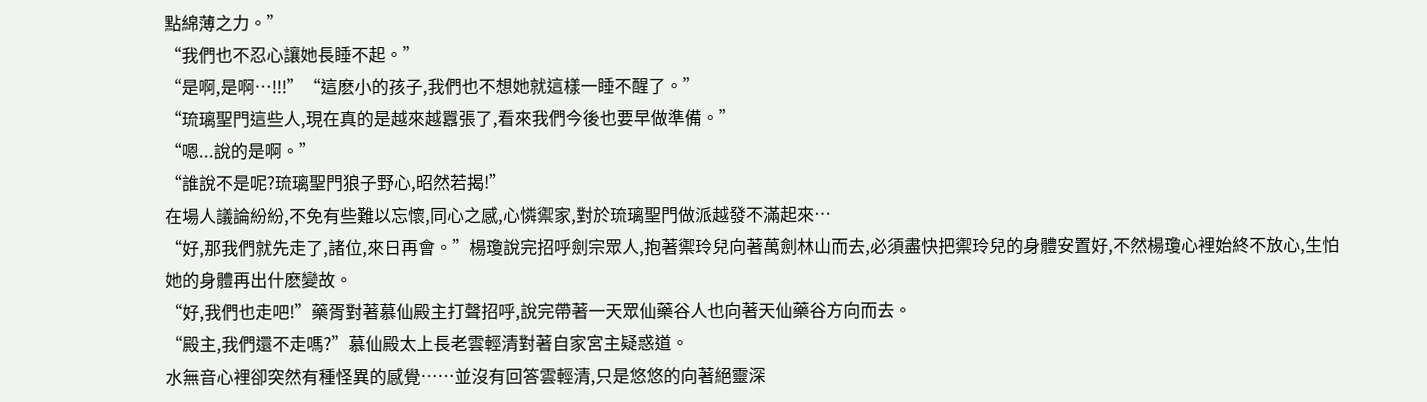點綿薄之力。”
“我們也不忍心讓她長睡不起。”
“是啊,是啊…!!!”“這麽小的孩子,我們也不想她就這樣一睡不醒了。”
“琉璃聖門這些人,現在真的是越來越囂張了,看來我們今後也要早做準備。”
“嗯...說的是啊。”
“誰說不是呢?琉璃聖門狼子野心,昭然若揭!”
在場人議論紛紛,不免有些難以忘懷,同心之感,心憐禦家,對於琉璃聖門做派越發不滿起來…
“好,那我們就先走了,諸位,來日再會。”楊瓊說完招呼劍宗眾人,抱著禦玲兒向著萬劍林山而去,必須盡快把禦玲兒的身體安置好,不然楊瓊心裡始終不放心,生怕她的身體再出什麽變故。
“好,我們也走吧!”藥胥對著慕仙殿主打聲招呼,說完帶著一天眾仙藥谷人也向著天仙藥谷方向而去。
“殿主,我們還不走嗎?”慕仙殿太上長老雲輕清對著自家宮主疑惑道。
水無音心裡卻突然有種怪異的感覺……並沒有回答雲輕清,只是悠悠的向著絕靈深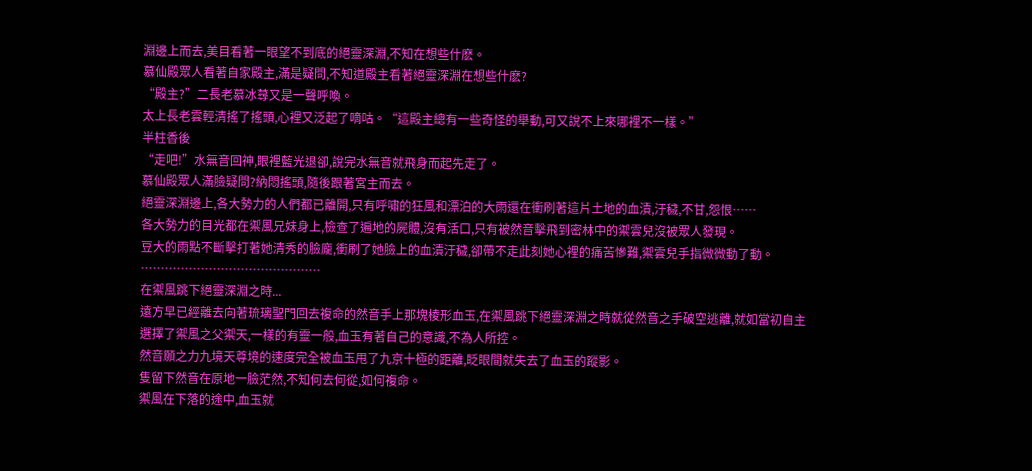淵邊上而去,美目看著一眼望不到底的絕靈深淵,不知在想些什麽。
慕仙殿眾人看著自家殿主,滿是疑問,不知道殿主看著絕靈深淵在想些什麽?
“殿主?”二長老慕冰蕁又是一聲呼喚。
太上長老雲輕清搖了搖頭,心裡又泛起了嘀咕。“這殿主總有一些奇怪的舉動,可又說不上來哪裡不一樣。”
半柱香後
“走吧!”水無音回神,眼裡藍光退卻,說完水無音就飛身而起先走了。
慕仙殿眾人滿臉疑問?納悶搖頭,隨後跟著宮主而去。
絕靈深淵邊上,各大勢力的人們都已離開,只有呼嘯的狂風和漂泊的大雨還在衝刷著這片土地的血漬,汙穢,不甘,怨恨……
各大勢力的目光都在禦風兄妹身上,檢查了遍地的屍體,沒有活口,只有被然音擊飛到密林中的禦雲兒沒被眾人發現。
豆大的雨點不斷擊打著她清秀的臉龐,衝刷了她臉上的血漬汙穢,卻帶不走此刻她心裡的痛苦慘難,禦雲兒手指微微動了動。
………………………………………
在禦風跳下絕靈深淵之時...
遠方早已經離去向著琉璃聖門回去複命的然音手上那塊棱形血玉,在禦風跳下絕靈深淵之時就從然音之手破空逃離,就如當初自主選擇了禦風之父禦天,一樣的有靈一般,血玉有著自己的意識,不為人所控。
然音願之力九境天尊境的速度完全被血玉甩了九京十極的距離,眨眼間就失去了血玉的蹤影。
隻留下然音在原地一臉茫然,不知何去何從,如何複命。
禦風在下落的途中,血玉就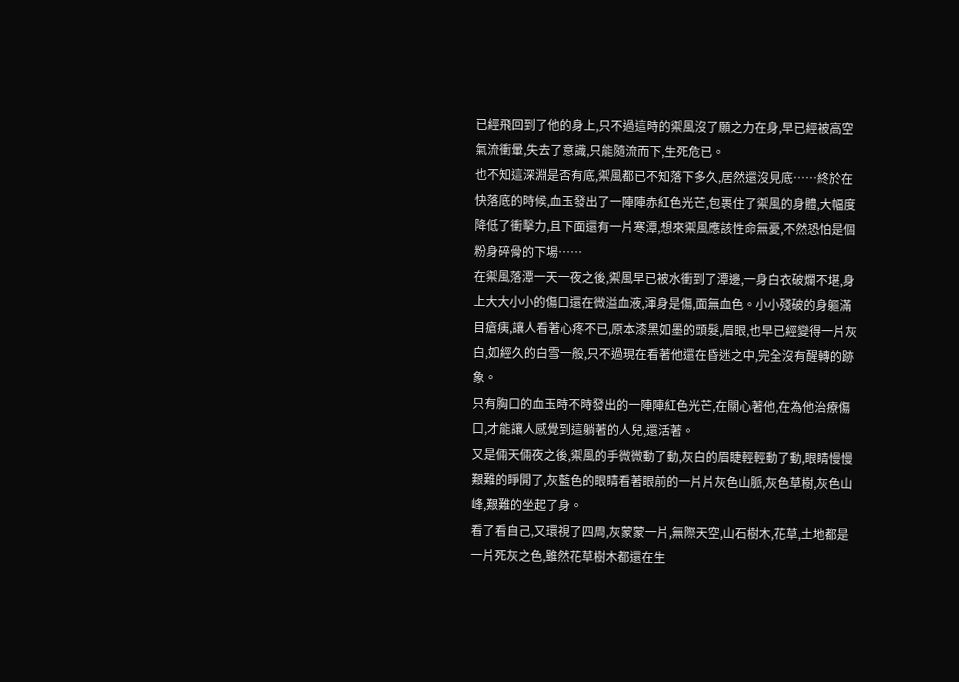已經飛回到了他的身上,只不過這時的禦風沒了願之力在身,早已經被高空氣流衝暈,失去了意識,只能隨流而下,生死危已。
也不知這深淵是否有底,禦風都已不知落下多久,居然還沒見底……終於在快落底的時候,血玉發出了一陣陣赤紅色光芒,包裹住了禦風的身體,大幅度降低了衝擊力,且下面還有一片寒潭,想來禦風應該性命無憂,不然恐怕是個粉身碎骨的下場……
在禦風落潭一天一夜之後,禦風早已被水衝到了潭邊,一身白衣破爛不堪,身上大大小小的傷口還在微溢血液,渾身是傷,面無血色。小小殘破的身軀滿目瘡痍,讓人看著心疼不已,原本漆黑如墨的頭髮,眉眼,也早已經變得一片灰白,如經久的白雪一般,只不過現在看著他還在昏迷之中,完全沒有醒轉的跡象。
只有胸口的血玉時不時發出的一陣陣紅色光芒,在關心著他,在為他治療傷口,才能讓人感覺到這躺著的人兒,還活著。
又是倆天倆夜之後,禦風的手微微動了動,灰白的眉睫輕輕動了動,眼睛慢慢艱難的睜開了,灰藍色的眼睛看著眼前的一片片灰色山脈,灰色草樹,灰色山峰,艱難的坐起了身。
看了看自己,又環視了四周,灰蒙蒙一片,無際天空,山石樹木,花草,土地都是一片死灰之色,雖然花草樹木都還在生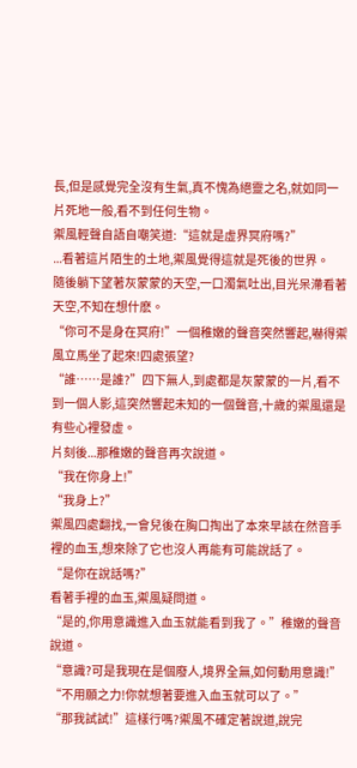長,但是感覺完全沒有生氣,真不愧為絕靈之名,就如同一片死地一般,看不到任何生物。
禦風輕聲自語自嘲笑道:“這就是虛界冥府嗎?”
...看著這片陌生的土地,禦風覺得這就是死後的世界。
隨後躺下望著灰蒙蒙的天空,一口濁氣吐出,目光呆滯看著天空,不知在想什麽。
“你可不是身在冥府!”一個稚嫩的聲音突然響起,嚇得禦風立馬坐了起來!四處張望?
“誰……是誰?”四下無人,到處都是灰蒙蒙的一片,看不到一個人影,這突然響起未知的一個聲音,十歲的禦風還是有些心裡發虛。
片刻後...那稚嫩的聲音再次說道。
“我在你身上!”
“我身上?”
禦風四處翻找,一會兒後在胸口掏出了本來早該在然音手裡的血玉,想來除了它也沒人再能有可能說話了。
“是你在說話嗎?”
看著手裡的血玉,禦風疑問道。
“是的,你用意識進入血玉就能看到我了。”稚嫩的聲音說道。
“意識?可是我現在是個廢人,境界全無,如何動用意識!”
“不用願之力!你就想著要進入血玉就可以了。”
“那我試試!”這樣行嗎?禦風不確定著說道,說完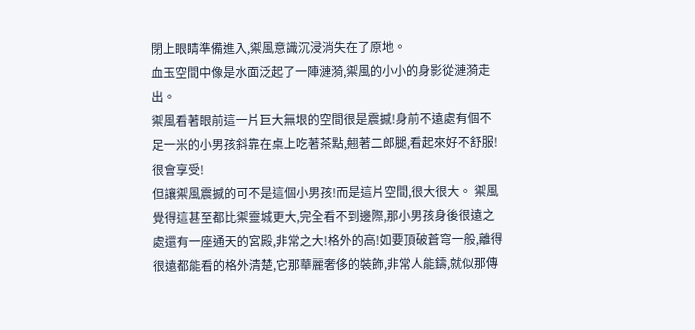閉上眼睛準備進入,禦風意識沉浸消失在了原地。
血玉空間中像是水面泛起了一陣漣漪,禦風的小小的身影從漣漪走出。
禦風看著眼前這一片巨大無垠的空間很是震撼!身前不遠處有個不足一米的小男孩斜靠在桌上吃著茶點,翹著二郎腿,看起來好不舒服!很會享受!
但讓禦風震撼的可不是這個小男孩!而是這片空間,很大很大。 禦風覺得這甚至都比禦靈城更大,完全看不到邊際,那小男孩身後很遠之處還有一座通天的宮殿,非常之大!格外的高!如要頂破蒼穹一般,離得很遠都能看的格外清楚,它那華麗奢侈的裝飾,非常人能鑄,就似那傳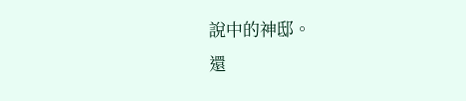說中的神邸。
還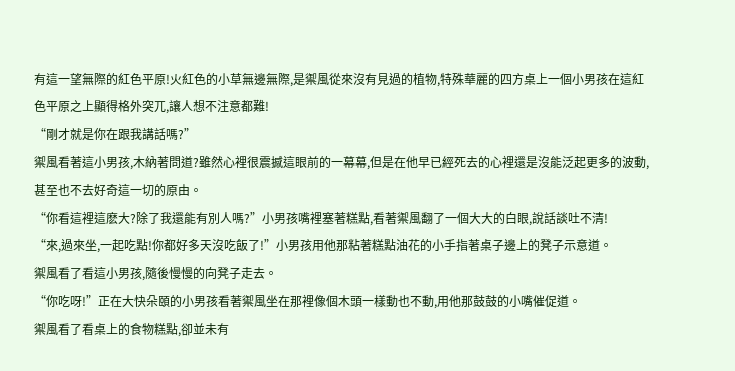有這一望無際的紅色平原!火紅色的小草無邊無際,是禦風從來沒有見過的植物,特殊華麗的四方桌上一個小男孩在這紅色平原之上顯得格外突兀,讓人想不注意都難!
“剛才就是你在跟我講話嗎?”
禦風看著這小男孩,木納著問道?雖然心裡很震撼這眼前的一幕幕,但是在他早已經死去的心裡還是沒能泛起更多的波動,甚至也不去好奇這一切的原由。
“你看這裡這麽大?除了我還能有別人嗎?”小男孩嘴裡塞著糕點,看著禦風翻了一個大大的白眼,說話談吐不清!
“來,過來坐,一起吃點!你都好多天沒吃飯了!”小男孩用他那粘著糕點油花的小手指著桌子邊上的凳子示意道。
禦風看了看這小男孩,隨後慢慢的向凳子走去。
“你吃呀!”正在大快朵頤的小男孩看著禦風坐在那裡像個木頭一樣動也不動,用他那鼓鼓的小嘴催促道。
禦風看了看桌上的食物糕點,卻並未有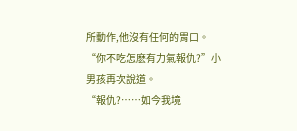所動作,他沒有任何的胃口。
“你不吃怎麽有力氣報仇?”小男孩再次說道。
“報仇?……如今我境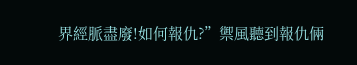界經脈盡廢!如何報仇?”禦風聽到報仇倆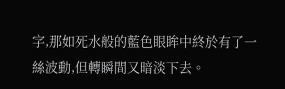字,那如死水般的藍色眼眸中終於有了一絲波動,但轉瞬間又暗淡下去。